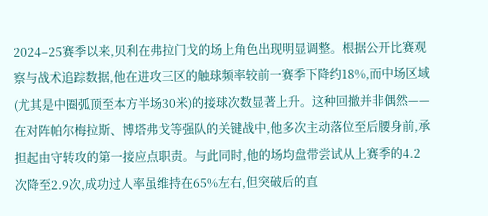2024–25赛季以来,贝利在弗拉门戈的场上角色出现明显调整。根据公开比赛观察与战术追踪数据,他在进攻三区的触球频率较前一赛季下降约18%,而中场区域(尤其是中圈弧顶至本方半场30米)的接球次数显著上升。这种回撤并非偶然——在对阵帕尔梅拉斯、博塔弗戈等强队的关键战中,他多次主动落位至后腰身前,承担起由守转攻的第一接应点职责。与此同时,他的场均盘带尝试从上赛季的4.2次降至2.9次,成功过人率虽维持在65%左右,但突破后的直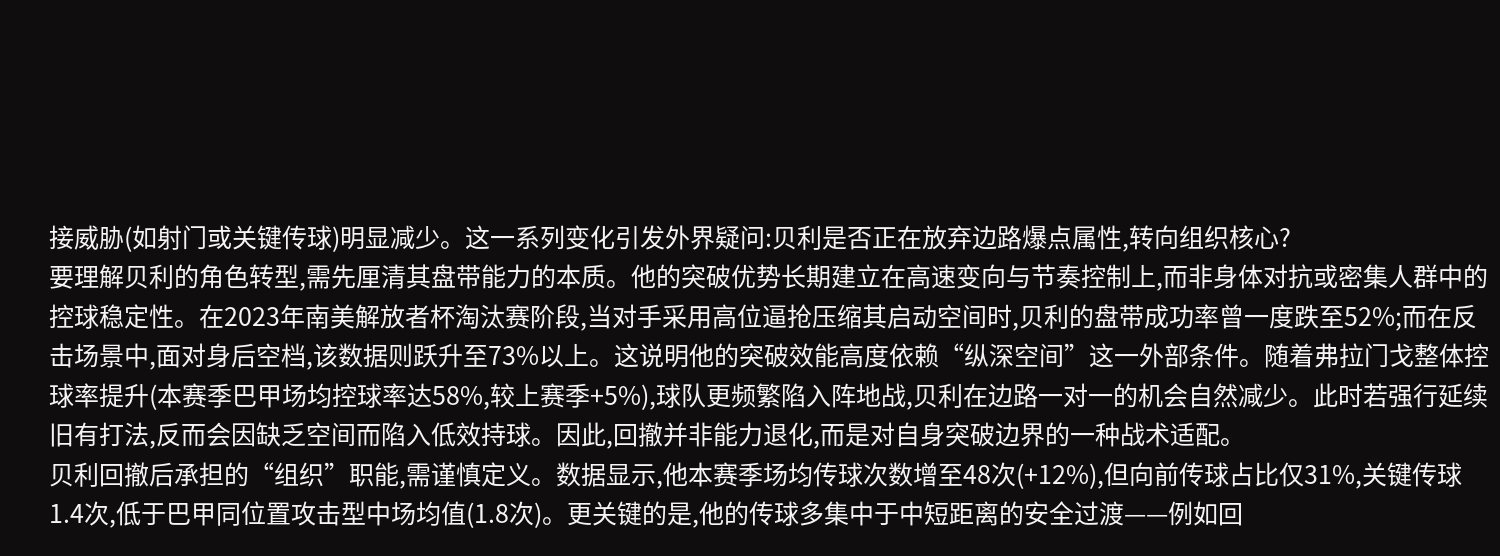接威胁(如射门或关键传球)明显减少。这一系列变化引发外界疑问:贝利是否正在放弃边路爆点属性,转向组织核心?
要理解贝利的角色转型,需先厘清其盘带能力的本质。他的突破优势长期建立在高速变向与节奏控制上,而非身体对抗或密集人群中的控球稳定性。在2023年南美解放者杯淘汰赛阶段,当对手采用高位逼抢压缩其启动空间时,贝利的盘带成功率曾一度跌至52%;而在反击场景中,面对身后空档,该数据则跃升至73%以上。这说明他的突破效能高度依赖“纵深空间”这一外部条件。随着弗拉门戈整体控球率提升(本赛季巴甲场均控球率达58%,较上赛季+5%),球队更频繁陷入阵地战,贝利在边路一对一的机会自然减少。此时若强行延续旧有打法,反而会因缺乏空间而陷入低效持球。因此,回撤并非能力退化,而是对自身突破边界的一种战术适配。
贝利回撤后承担的“组织”职能,需谨慎定义。数据显示,他本赛季场均传球次数增至48次(+12%),但向前传球占比仅31%,关键传球1.4次,低于巴甲同位置攻击型中场均值(1.8次)。更关键的是,他的传球多集中于中短距离的安全过渡——例如回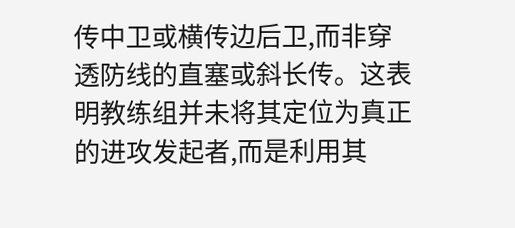传中卫或横传边后卫,而非穿透防线的直塞或斜长传。这表明教练组并未将其定位为真正的进攻发起者,而是利用其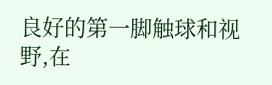良好的第一脚触球和视野,在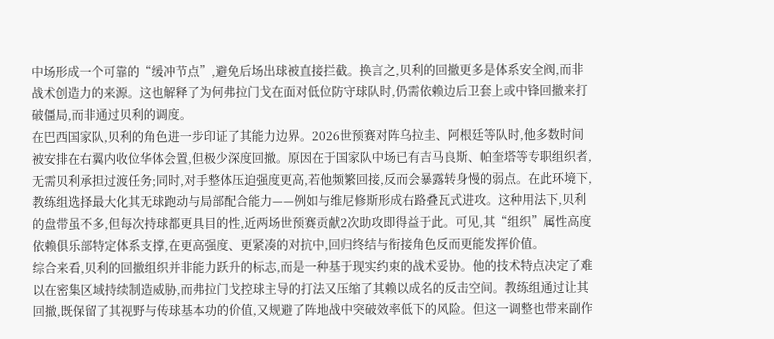中场形成一个可靠的“缓冲节点”,避免后场出球被直接拦截。换言之,贝利的回撤更多是体系安全阀,而非战术创造力的来源。这也解释了为何弗拉门戈在面对低位防守球队时,仍需依赖边后卫套上或中锋回撤来打破僵局,而非通过贝利的调度。
在巴西国家队,贝利的角色进一步印证了其能力边界。2026世预赛对阵乌拉圭、阿根廷等队时,他多数时间被安排在右翼内收位华体会置,但极少深度回撤。原因在于国家队中场已有吉马良斯、帕奎塔等专职组织者,无需贝利承担过渡任务;同时,对手整体压迫强度更高,若他频繁回接,反而会暴露转身慢的弱点。在此环境下,教练组选择最大化其无球跑动与局部配合能力——例如与维尼修斯形成右路叠瓦式进攻。这种用法下,贝利的盘带虽不多,但每次持球都更具目的性,近两场世预赛贡献2次助攻即得益于此。可见,其“组织”属性高度依赖俱乐部特定体系支撑,在更高强度、更紧凑的对抗中,回归终结与衔接角色反而更能发挥价值。
综合来看,贝利的回撤组织并非能力跃升的标志,而是一种基于现实约束的战术妥协。他的技术特点决定了难以在密集区域持续制造威胁,而弗拉门戈控球主导的打法又压缩了其赖以成名的反击空间。教练组通过让其回撤,既保留了其视野与传球基本功的价值,又规避了阵地战中突破效率低下的风险。但这一调整也带来副作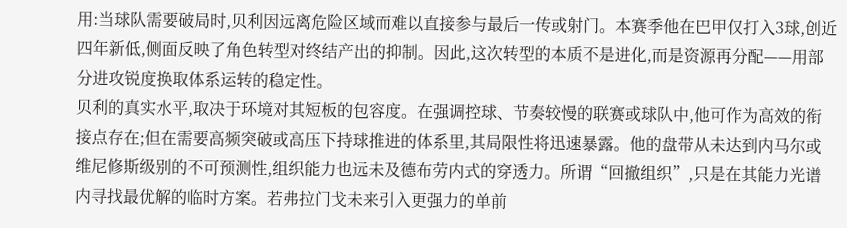用:当球队需要破局时,贝利因远离危险区域而难以直接参与最后一传或射门。本赛季他在巴甲仅打入3球,创近四年新低,侧面反映了角色转型对终结产出的抑制。因此,这次转型的本质不是进化,而是资源再分配——用部分进攻锐度换取体系运转的稳定性。
贝利的真实水平,取决于环境对其短板的包容度。在强调控球、节奏较慢的联赛或球队中,他可作为高效的衔接点存在;但在需要高频突破或高压下持球推进的体系里,其局限性将迅速暴露。他的盘带从未达到内马尔或维尼修斯级别的不可预测性,组织能力也远未及德布劳内式的穿透力。所谓“回撤组织”,只是在其能力光谱内寻找最优解的临时方案。若弗拉门戈未来引入更强力的单前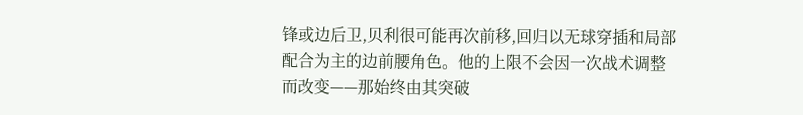锋或边后卫,贝利很可能再次前移,回归以无球穿插和局部配合为主的边前腰角色。他的上限不会因一次战术调整而改变——那始终由其突破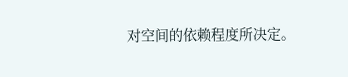对空间的依赖程度所决定。